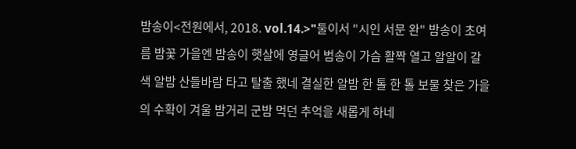밤송이<전원에서, 2018. vol.14.>"둘이서 "시인 서문 완" 밤송이 초여름 밤꽃 가을엔 밤송이 햇살에 영글어 범송이 가슴 활짝 열고 알알이 갈색 알밤 산들바람 타고 탈출 했네 결실한 알밤 한 톨 한 톨 보물 찾은 가을의 수확이 겨울 밤거리 군밤 먹던 추억을 새롭게 하네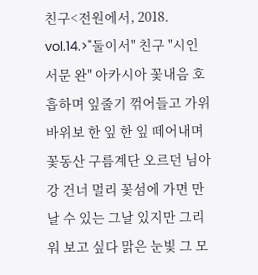친구<전원에서, 2018. vol.14.>"둘이서" 친구 "시인 서문 완" 아카시아 꽃내음 호흡하며 잎줄기 꺾어들고 가위바위보 한 잎 한 잎 떼어내며 꽃동산 구름계단 오르던 님아 강 건너 멀리 꽃섬에 가면 만날 수 있는 그날 있지만 그리워 보고 싶다 맑은 눈빛 그 모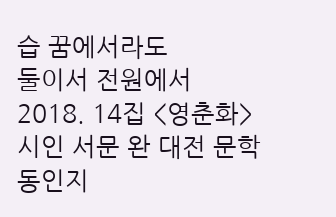습 꿈에서라도
둘이서 전원에서 2018. 14집 <영춘화> 시인 서문 완 대전 문학동인지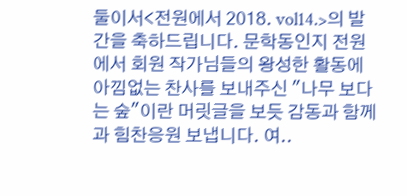둘이서<전원에서 2018. vol14.>의 발간을 축하드립니다. 문학동인지 전원에서 회원 작가님들의 왕성한 활동에 아낌없는 찬사를 보내주신 "나무 보다는 숲"이란 머릿글을 보듯 감동과 함께과 힘찬응원 보냅니다. 여..